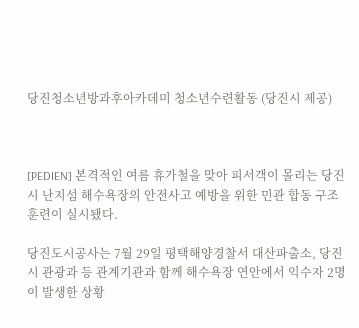당진청소년방과후아카데미 청소년수련활동 (당진시 제공)



[PEDIEN] 본격적인 여름 휴가철을 맞아 피서객이 몰리는 당진시 난지섬 해수욕장의 안전사고 예방을 위한 민관 합동 구조 훈련이 실시됐다.

당진도시공사는 7월 29일 평택해양경찰서 대산파출소, 당진시 관광과 등 관계기관과 함께 해수욕장 연안에서 익수자 2명이 발생한 상황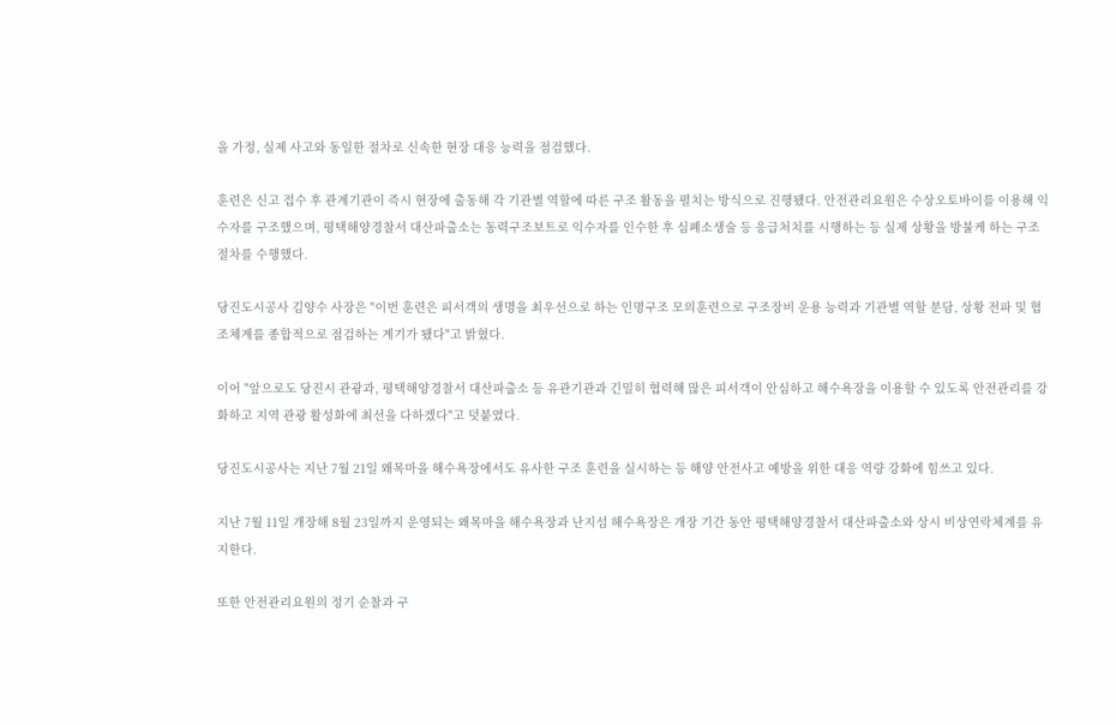을 가정, 실제 사고와 동일한 절차로 신속한 현장 대응 능력을 점검했다.

훈련은 신고 접수 후 관계기관이 즉시 현장에 출동해 각 기관별 역할에 따른 구조 활동을 펼치는 방식으로 진행됐다. 안전관리요원은 수상오토바이를 이용해 익수자를 구조했으며, 평택해양경찰서 대산파출소는 동력구조보트로 익수자를 인수한 후 심폐소생술 등 응급처치를 시행하는 등 실제 상황을 방불케 하는 구조 절차를 수행했다.

당진도시공사 김양수 사장은 "이번 훈련은 피서객의 생명을 최우선으로 하는 인명구조 모의훈련으로 구조장비 운용 능력과 기관별 역할 분담, 상황 전파 및 협조체계를 종합적으로 점검하는 계기가 됐다"고 밝혔다.

이어 "앞으로도 당진시 관광과, 평택해양경찰서 대산파출소 등 유관기관과 긴밀히 협력해 많은 피서객이 안심하고 해수욕장을 이용할 수 있도록 안전관리를 강화하고 지역 관광 활성화에 최선을 다하겠다"고 덧붙였다.

당진도시공사는 지난 7월 21일 왜목마을 해수욕장에서도 유사한 구조 훈련을 실시하는 등 해양 안전사고 예방을 위한 대응 역량 강화에 힘쓰고 있다.

지난 7월 11일 개장해 8월 23일까지 운영되는 왜목마을 해수욕장과 난지섬 해수욕장은 개장 기간 동안 평택해양경찰서 대산파출소와 상시 비상연락체계를 유지한다.

또한 안전관리요원의 정기 순찰과 구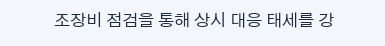조장비 점검을 통해 상시 대응 태세를 강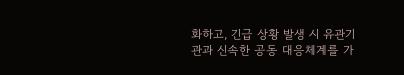화하고, 긴급 상황 발생 시 유관기관과 신속한 공동 대응체계를 가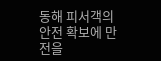동해 피서객의 안전 확보에 만전을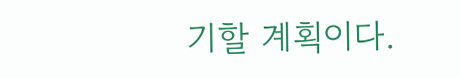기할 계획이다.